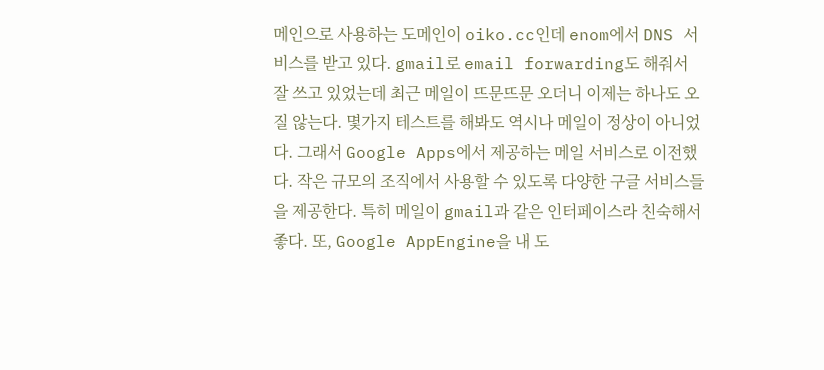메인으로 사용하는 도메인이 oiko.cc인데 enom에서 DNS 서비스를 받고 있다. gmail로 email forwarding도 해줘서 잘 쓰고 있었는데 최근 메일이 뜨문뜨문 오더니 이제는 하나도 오질 않는다. 몇가지 테스트를 해봐도 역시나 메일이 정상이 아니었다. 그래서 Google Apps에서 제공하는 메일 서비스로 이전했다. 작은 규모의 조직에서 사용할 수 있도록 다양한 구글 서비스들을 제공한다. 특히 메일이 gmail과 같은 인터페이스라 친숙해서 좋다. 또, Google AppEngine을 내 도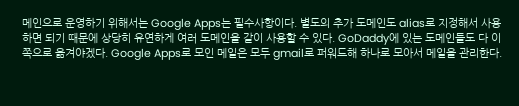메인으로 운영하기 위해서는 Google Apps는 필수사항이다. 별도의 추가 도메인도 alias로 지정해서 사용하면 되기 때문에 상당히 유연하게 여러 도메인을 같이 사용할 수 있다. GoDaddy에 있는 도메인들도 다 이쪽으로 옮겨야겠다. Google Apps로 모인 메일은 모두 gmail로 퍼워드해 하나로 모아서 메일을 관리한다.